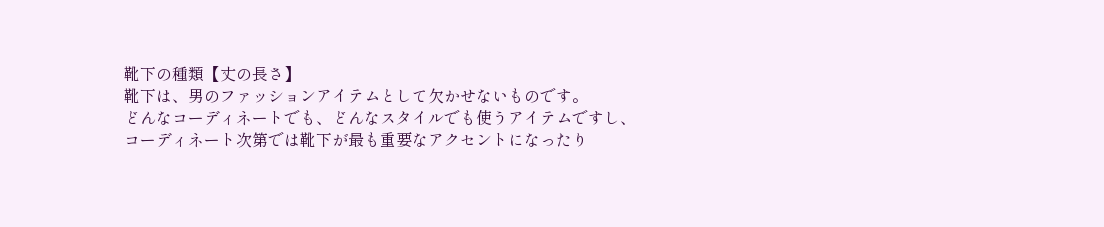靴下の種類【丈の長さ】
靴下は、男のファッションアイテムとして欠かせないものです。
どんなコーディネートでも、どんなスタイルでも使うアイテムですし、
コーディネート次第では靴下が最も重要なアクセントになったり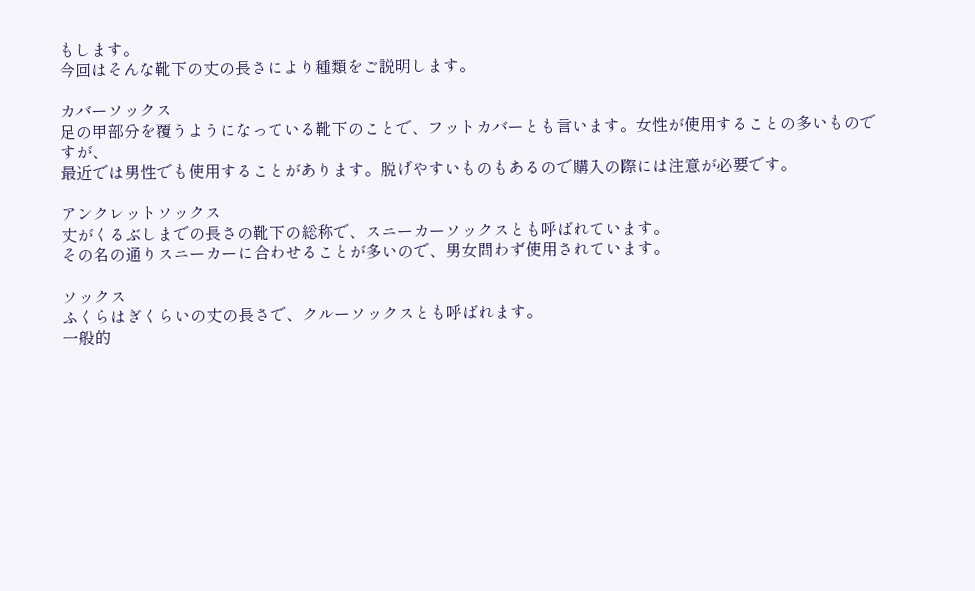もします。
今回はそんな靴下の丈の長さにより種類をご説明します。

カバーソックス
足の甲部分を覆うようになっている靴下のことで、フットカバーとも言います。女性が使用することの多いものですが、
最近では男性でも使用することがあります。脱げやすいものもあるので購入の際には注意が必要です。

アンクレットソックス
丈がくるぶしまでの長さの靴下の総称で、スニーカーソックスとも呼ばれています。
その名の通りスニーカーに合わせることが多いので、男女問わず使用されています。

ソックス
ふくらはぎくらいの丈の長さで、クルーソックスとも呼ばれます。
一般的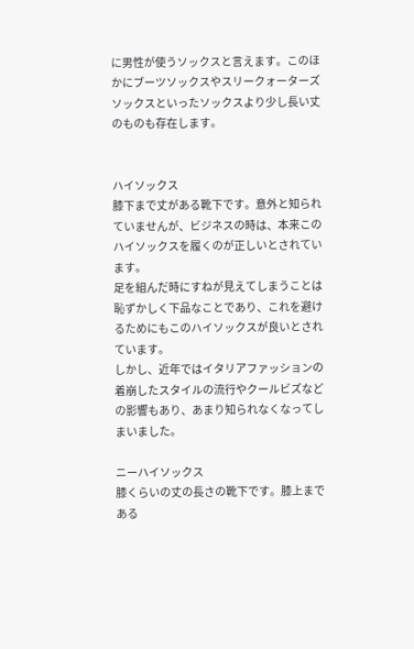に男性が使うソックスと言えます。このほかにブーツソックスやスリークォーターズソックスといったソックスより少し長い丈のものも存在します。


ハイソックス
膝下まで丈がある靴下です。意外と知られていませんが、ビジネスの時は、本来このハイソックスを履くのが正しいとされています。
足を組んだ時にすねが見えてしまうことは恥ずかしく下品なことであり、これを避けるためにもこのハイソックスが良いとされています。
しかし、近年ではイタリアファッションの着崩したスタイルの流行やクールビズなどの影響もあり、あまり知られなくなってしまいました。

ニーハイソックス
膝くらいの丈の長さの靴下です。膝上まである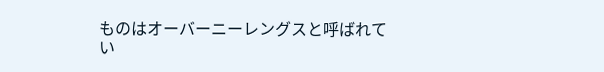ものはオーバーニーレングスと呼ばれてい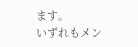ます。
いずれもメン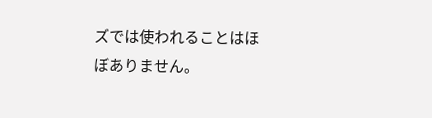ズでは使われることはほぼありません。